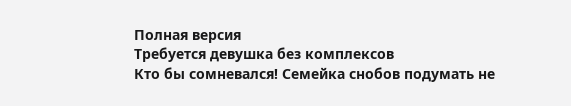Полная версия
Требуется девушка без комплексов
Кто бы сомневался! Семейка снобов подумать не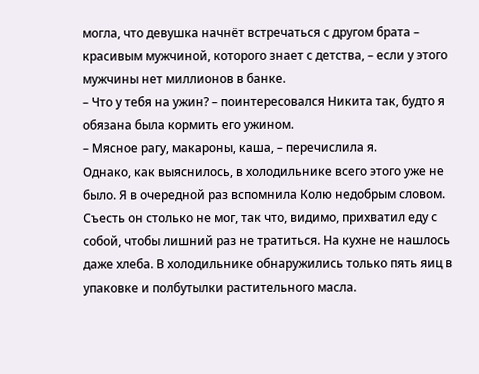могла, что девушка начнёт встречаться с другом брата – красивым мужчиной, которого знает с детства, – если у этого мужчины нет миллионов в банке.
– Что у тебя на ужин? – поинтересовался Никита так, будто я обязана была кормить его ужином.
– Мясное рагу, макароны, каша, – перечислила я.
Однако, как выяснилось, в холодильнике всего этого уже не было. Я в очередной раз вспомнила Колю недобрым словом. Съесть он столько не мог, так что, видимо, прихватил еду с собой, чтобы лишний раз не тратиться. На кухне не нашлось даже хлеба. В холодильнике обнаружились только пять яиц в упаковке и полбутылки растительного масла.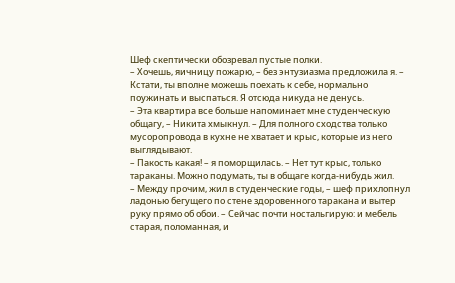Шеф скептически обозревал пустые полки.
– Хочешь, яичницу пожарю, – без энтузиазма предложила я. – Кстати, ты вполне можешь поехать к себе, нормально поужинать и выспаться. Я отсюда никуда не денусь.
– Эта квартира все больше напоминает мне студенческую общагу, – Никита хмыкнул. – Для полного сходства только мусоропровода в кухне не хватает и крыс, которые из него выглядывают.
– Пакость какая! – я поморщилась. – Нет тут крыс, только тараканы. Можно подумать, ты в общаге когда-нибудь жил.
– Между прочим, жил в студенческие годы, – шеф прихлопнул ладонью бегущего по стене здоровенного таракана и вытер руку прямо об обои. – Сейчас почти ностальгирую: и мебель старая, поломанная, и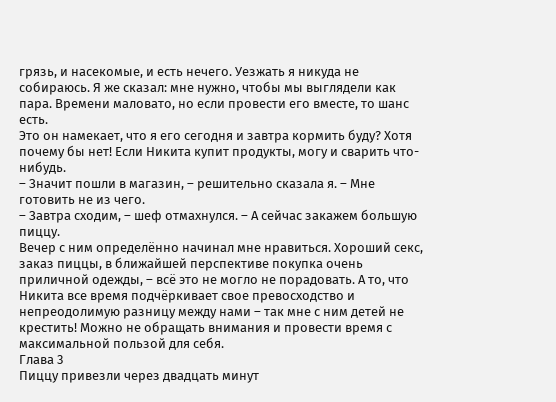грязь, и насекомые, и есть нечего. Уезжать я никуда не собираюсь. Я же сказал: мне нужно, чтобы мы выглядели как пара. Времени маловато, но если провести его вместе, то шанс есть.
Это он намекает, что я его сегодня и завтра кормить буду? Хотя почему бы нет! Если Никита купит продукты, могу и сварить что-нибудь.
– Значит пошли в магазин, – решительно сказала я. – Мне готовить не из чего.
– Завтра сходим, – шеф отмахнулся. – А сейчас закажем большую пиццу.
Вечер с ним определённо начинал мне нравиться. Хороший секс, заказ пиццы, в ближайшей перспективе покупка очень приличной одежды, – всё это не могло не порадовать. А то, что Никита все время подчёркивает свое превосходство и непреодолимую разницу между нами – так мне с ним детей не крестить! Можно не обращать внимания и провести время с максимальной пользой для себя.
Глава 3
Пиццу привезли через двадцать минут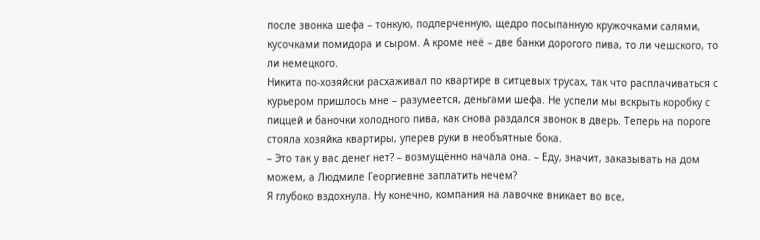после звонка шефа – тонкую, подперченную, щедро посыпанную кружочками салями, кусочками помидора и сыром. А кроме неё – две банки дорогого пива, то ли чешского, то ли немецкого.
Никита по-хозяйски расхаживал по квартире в ситцевых трусах, так что расплачиваться с курьером пришлось мне – разумеется, деньгами шефа. Не успели мы вскрыть коробку с пиццей и баночки холодного пива, как снова раздался звонок в дверь. Теперь на пороге стояла хозяйка квартиры, уперев руки в необъятные бока.
– Это так у вас денег нет? – возмущённо начала она. – Еду, значит, заказывать на дом можем, а Людмиле Георгиевне заплатить нечем?
Я глубоко вздохнула. Ну конечно, компания на лавочке вникает во все,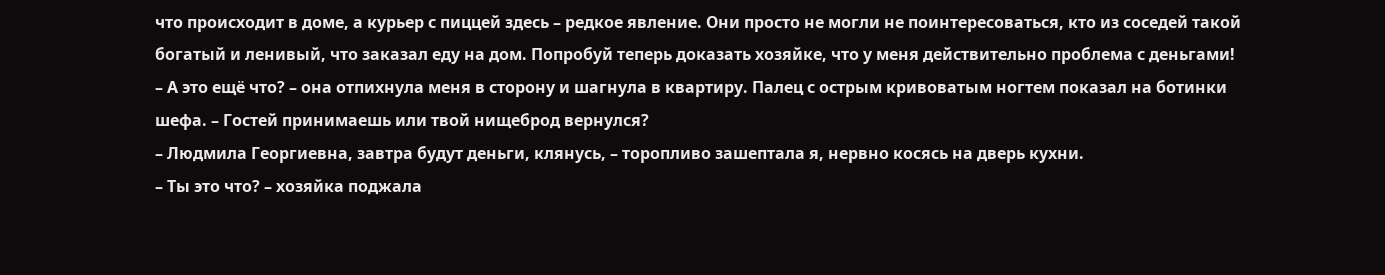что происходит в доме, а курьер с пиццей здесь – редкое явление. Они просто не могли не поинтересоваться, кто из соседей такой богатый и ленивый, что заказал еду на дом. Попробуй теперь доказать хозяйке, что у меня действительно проблема с деньгами!
– А это ещё что? – она отпихнула меня в сторону и шагнула в квартиру. Палец с острым кривоватым ногтем показал на ботинки шефа. – Гостей принимаешь или твой нищеброд вернулся?
– Людмила Георгиевна, завтра будут деньги, клянусь, – торопливо зашептала я, нервно косясь на дверь кухни.
– Ты это что? – хозяйка поджала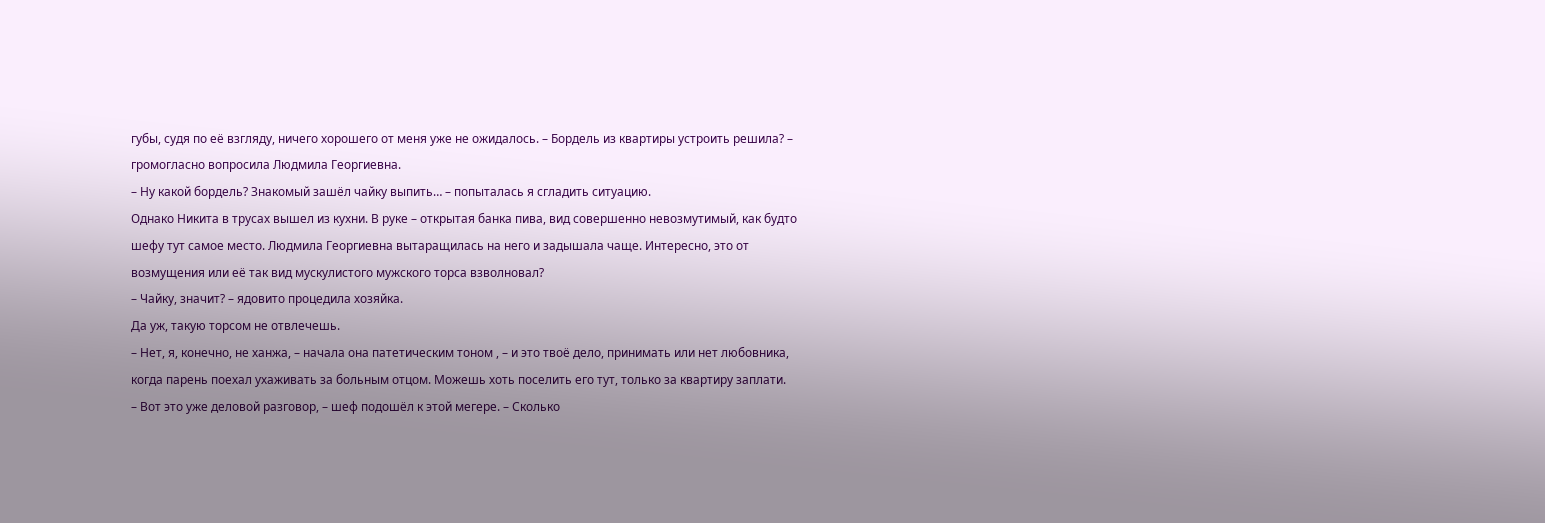губы, судя по её взгляду, ничего хорошего от меня уже не ожидалось. – Бордель из квартиры устроить решила? – громогласно вопросила Людмила Георгиевна.
– Ну какой бордель? Знакомый зашёл чайку выпить… – попыталась я сгладить ситуацию.
Однако Никита в трусах вышел из кухни. В руке – открытая банка пива, вид совершенно невозмутимый, как будто шефу тут самое место. Людмила Георгиевна вытаращилась на него и задышала чаще. Интересно, это от возмущения или её так вид мускулистого мужского торса взволновал?
– Чайку, значит? – ядовито процедила хозяйка.
Да уж, такую торсом не отвлечешь.
– Нет, я, конечно, не ханжа, – начала она патетическим тоном , – и это твоё дело, принимать или нет любовника, когда парень поехал ухаживать за больным отцом. Можешь хоть поселить его тут, только за квартиру заплати.
– Вот это уже деловой разговор, – шеф подошёл к этой мегере. – Сколько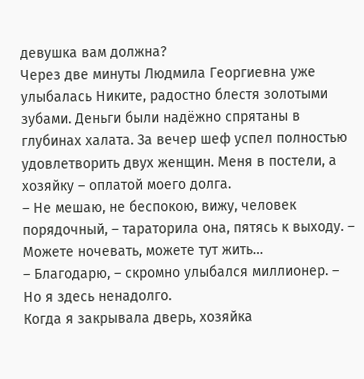девушка вам должна?
Через две минуты Людмила Георгиевна уже улыбалась Никите, радостно блестя золотыми зубами. Деньги были надёжно спрятаны в глубинах халата. За вечер шеф успел полностью удовлетворить двух женщин. Меня в постели, а хозяйку – оплатой моего долга.
– Не мешаю, не беспокою, вижу, человек порядочный, – тараторила она, пятясь к выходу. – Можете ночевать, можете тут жить…
– Благодарю, – скромно улыбался миллионер. – Но я здесь ненадолго.
Когда я закрывала дверь, хозяйка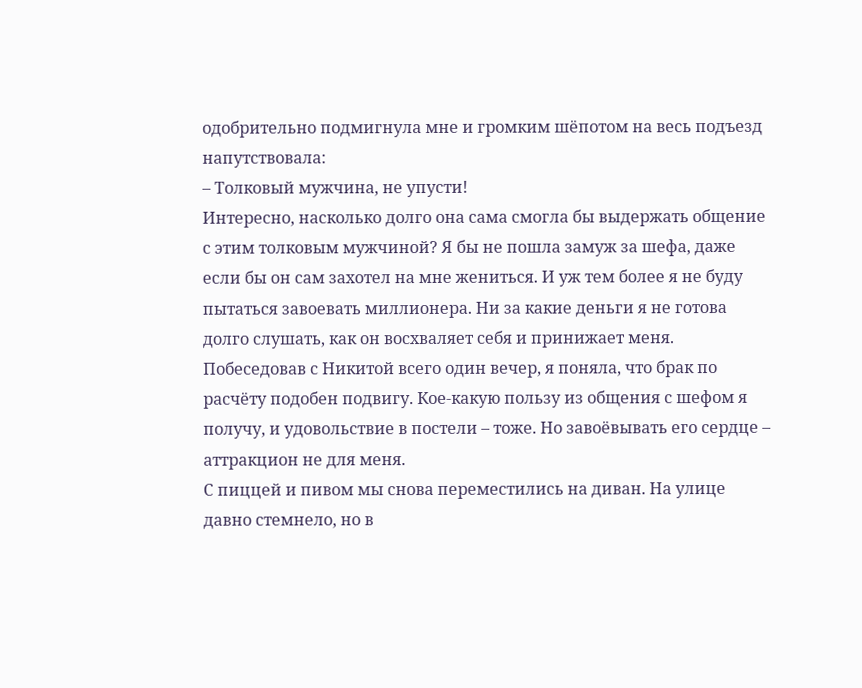одобрительно подмигнула мне и громким шёпотом на весь подъезд напутствовала:
– Толковый мужчина, не упусти!
Интересно, насколько долго она сама смогла бы выдержать общение с этим толковым мужчиной? Я бы не пошла замуж за шефа, даже если бы он сам захотел на мне жениться. И уж тем более я не буду пытаться завоевать миллионера. Ни за какие деньги я не готова долго слушать, как он восхваляет себя и принижает меня. Побеседовав с Никитой всего один вечер, я поняла, что брак по расчёту подобен подвигу. Кое-какую пользу из общения с шефом я получу, и удовольствие в постели – тоже. Но завоёвывать его сердце – аттракцион не для меня.
С пиццей и пивом мы снова переместились на диван. На улице давно стемнело, но в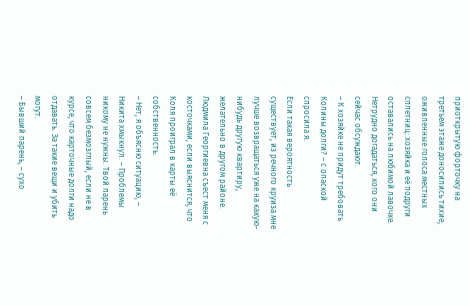приоткрытую форточку на третьем этаже доносились тихие, оживленные голоса местных сплетниц: хозяйка и её подруги оставались на любимой лавочке. Нетрудно догадаться, кого они сейчас обсуждают.
– К хозяйке не придут требовать Колины долги? – с опаской спросила я.
Если такая вероятность существует, из речного круиза мне лучше возвращаться уже на какую-нибудь другую квартиру, желательно в другом районе. Людмила Георгиевна съест меня с косточками, если выяснится, что Коля проиграл в карты её собственность.
– Нет, я объясню ситуацию, – Никита хмыкнул. – Проблемы никому не нужны. Твой парень совсем безмозглый, если не в курсе, что карточные долги надо отдавать. За такие вещи и убить могут.
– Бывший парень, – сухо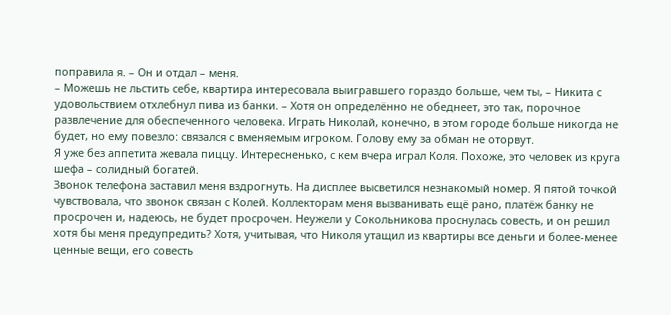поправила я. – Он и отдал – меня.
– Можешь не льстить себе, квартира интересовала выигравшего гораздо больше, чем ты, – Никита с удовольствием отхлебнул пива из банки. – Хотя он определённо не обеднеет, это так, порочное развлечение для обеспеченного человека. Играть Николай, конечно, в этом городе больше никогда не будет, но ему повезло: связался с вменяемым игроком. Голову ему за обман не оторвут.
Я уже без аппетита жевала пиццу. Интересненько, с кем вчера играл Коля. Похоже, это человек из круга шефа – солидный богатей.
Звонок телефона заставил меня вздрогнуть. На дисплее высветился незнакомый номер. Я пятой точкой чувствовала, что звонок связан с Колей. Коллекторам меня вызванивать ещё рано, платёж банку не просрочен и, надеюсь, не будет просрочен. Неужели у Сокольникова проснулась совесть, и он решил хотя бы меня предупредить? Хотя, учитывая, что Николя утащил из квартиры все деньги и более-менее ценные вещи, его совесть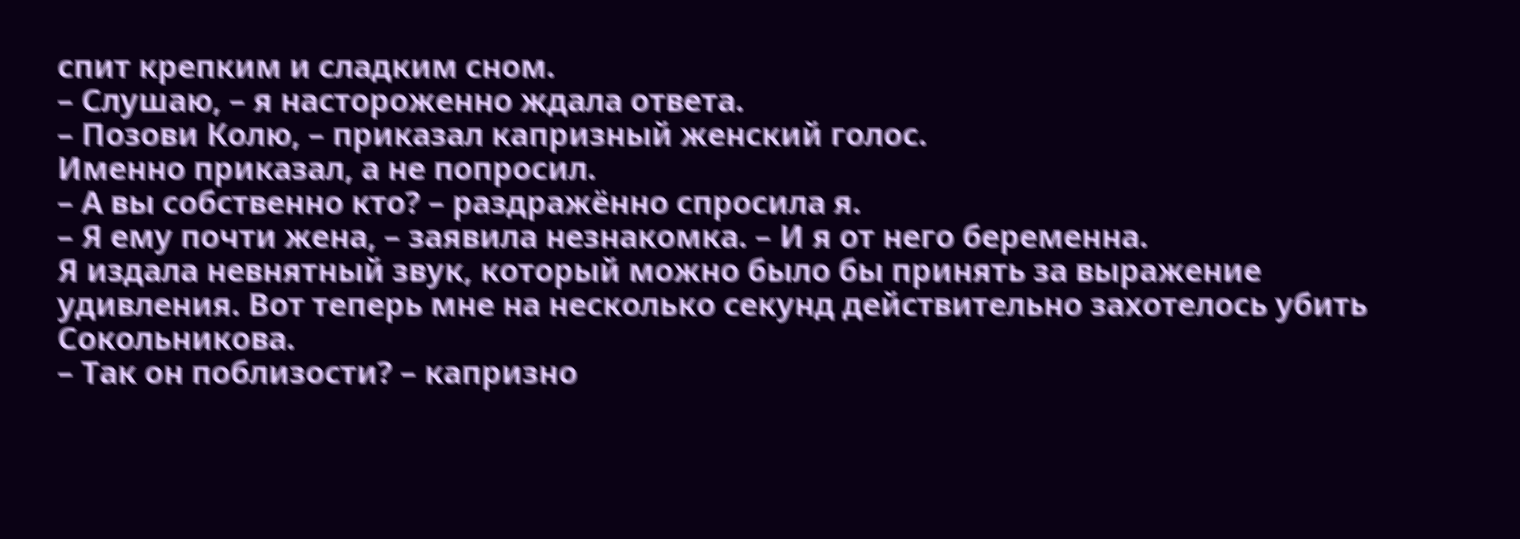спит крепким и сладким сном.
– Слушаю, – я настороженно ждала ответа.
– Позови Колю, – приказал капризный женский голос.
Именно приказал, а не попросил.
– А вы собственно кто? – раздражённо спросила я.
– Я ему почти жена, – заявила незнакомка. – И я от него беременна.
Я издала невнятный звук, который можно было бы принять за выражение удивления. Вот теперь мне на несколько секунд действительно захотелось убить Сокольникова.
– Так он поблизости? – капризно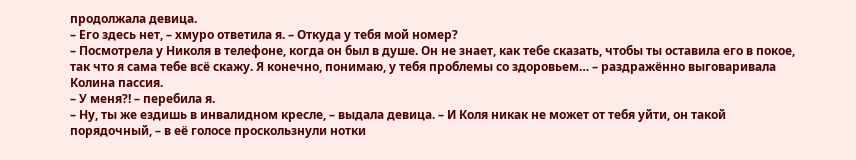продолжала девица.
– Его здесь нет, – хмуро ответила я. – Откуда у тебя мой номер?
– Посмотрела у Николя в телефоне, когда он был в душе. Он не знает, как тебе сказать, чтобы ты оставила его в покое, так что я сама тебе всё скажу. Я конечно, понимаю, у тебя проблемы со здоровьем… – раздражённо выговаривала Колина пассия.
– У меня?! – перебила я.
– Ну, ты же ездишь в инвалидном кресле, – выдала девица. – И Коля никак не может от тебя уйти, он такой порядочный, – в её голосе проскользнули нотки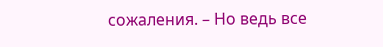сожаления. – Но ведь все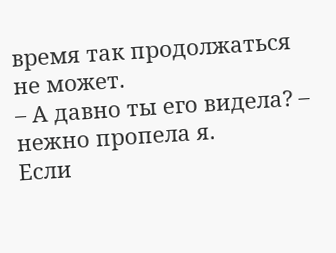время так продолжаться не может.
– А давно ты его видела? – нежно пропела я.
Если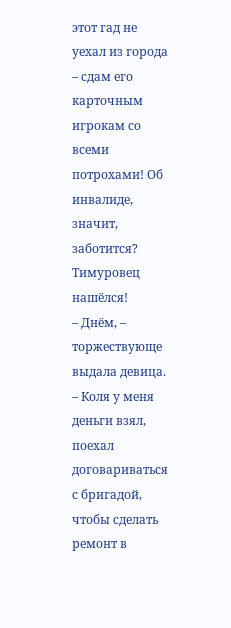этот гад не уехал из города – сдам его карточным игрокам со всеми потрохами! Об инвалиде, значит, заботится? Тимуровец нашёлся!
– Днём, – торжествующе выдала девица. – Коля у меня деньги взял, поехал договариваться с бригадой, чтобы сделать ремонт в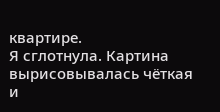квартире.
Я сглотнула. Картина вырисовывалась чёткая и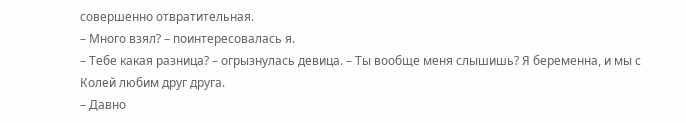совершенно отвратительная.
– Много взял? – поинтересовалась я.
– Тебе какая разница? – огрызнулась девица. – Ты вообще меня слышишь? Я беременна, и мы с Колей любим друг друга.
– Давно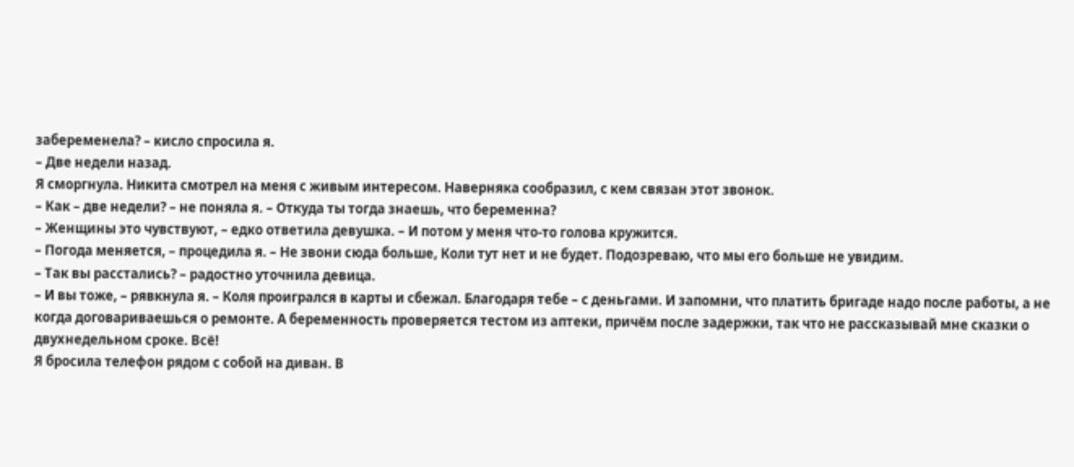забеременела? – кисло спросила я.
– Две недели назад.
Я сморгнула. Никита смотрел на меня с живым интересом. Наверняка сообразил, с кем связан этот звонок.
– Как – две недели? – не поняла я. – Откуда ты тогда знаешь, что беременна?
– Женщины это чувствуют, – едко ответила девушка. – И потом у меня что-то голова кружится.
– Погода меняется, – процедила я. – Не звони сюда больше, Коли тут нет и не будет. Подозреваю, что мы его больше не увидим.
– Так вы расстались? – радостно уточнила девица.
– И вы тоже, – рявкнула я. – Коля проигрался в карты и сбежал. Благодаря тебе – с деньгами. И запомни, что платить бригаде надо после работы, а не когда договариваешься о ремонте. А беременность проверяется тестом из аптеки, причём после задержки, так что не рассказывай мне сказки о двухнедельном сроке. Всё!
Я бросила телефон рядом с собой на диван. В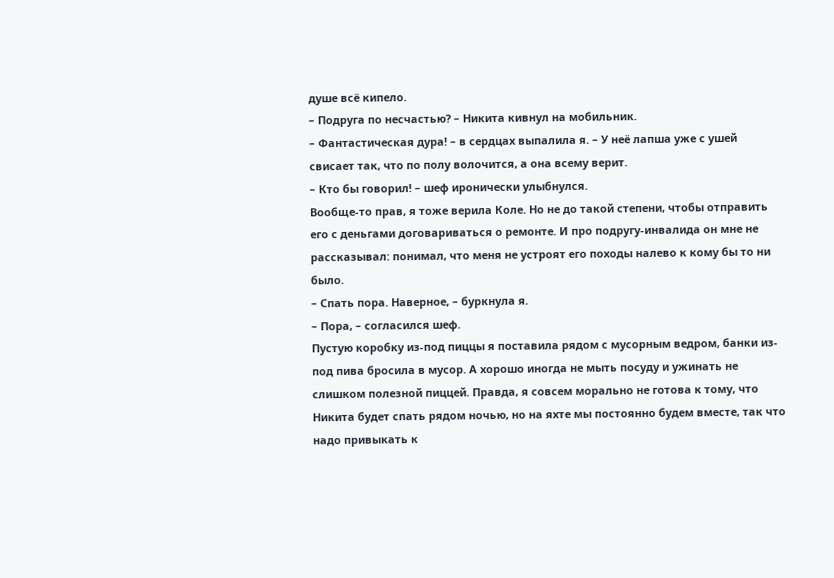душе всё кипело.
– Подруга по несчастью? – Никита кивнул на мобильник.
– Фантастическая дура! – в сердцах выпалила я. – У неё лапша уже с ушей свисает так, что по полу волочится, а она всему верит.
– Кто бы говорил! – шеф иронически улыбнулся.
Вообще-то прав, я тоже верила Коле. Но не до такой степени, чтобы отправить его с деньгами договариваться о ремонте. И про подругу-инвалида он мне не рассказывал: понимал, что меня не устроят его походы налево к кому бы то ни было.
– Спать пора. Наверное, – буркнула я.
– Пора, – согласился шеф.
Пустую коробку из-под пиццы я поставила рядом с мусорным ведром, банки из-под пива бросила в мусор. А хорошо иногда не мыть посуду и ужинать не слишком полезной пиццей. Правда, я совсем морально не готова к тому, что Никита будет спать рядом ночью, но на яхте мы постоянно будем вместе, так что надо привыкать к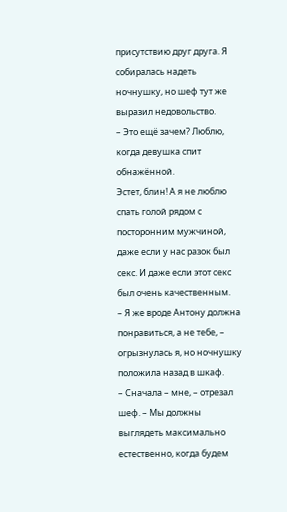присутствию друг друга. Я собиралась надеть ночнушку, но шеф тут же выразил недовольство.
– Это ещё зачем? Люблю, когда девушка спит обнажённой.
Эстет, блин! А я не люблю спать голой рядом с посторонним мужчиной, даже если у нас разок был секс. И даже если этот секс был очень качественным.
– Я же вроде Антону должна понравиться, а не тебе, – огрызнулась я, но ночнушку положила назад в шкаф.
– Сначала – мне, – отрезал шеф. – Мы должны выглядеть максимально естественно, когда будем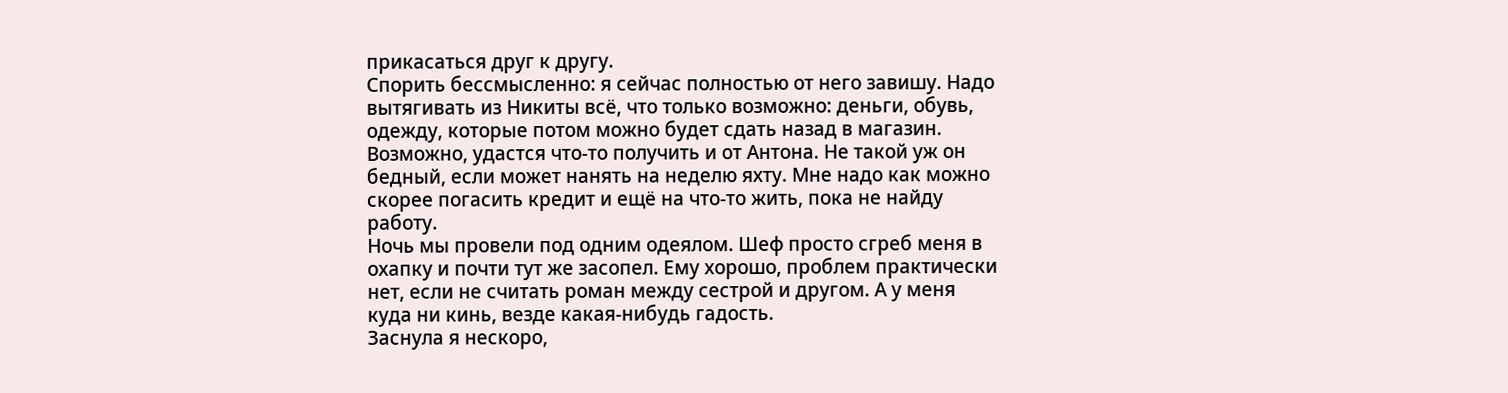прикасаться друг к другу.
Спорить бессмысленно: я сейчас полностью от него завишу. Надо вытягивать из Никиты всё, что только возможно: деньги, обувь, одежду, которые потом можно будет сдать назад в магазин. Возможно, удастся что-то получить и от Антона. Не такой уж он бедный, если может нанять на неделю яхту. Мне надо как можно скорее погасить кредит и ещё на что-то жить, пока не найду работу.
Ночь мы провели под одним одеялом. Шеф просто сгреб меня в охапку и почти тут же засопел. Ему хорошо, проблем практически нет, если не считать роман между сестрой и другом. А у меня куда ни кинь, везде какая-нибудь гадость.
Заснула я нескоро,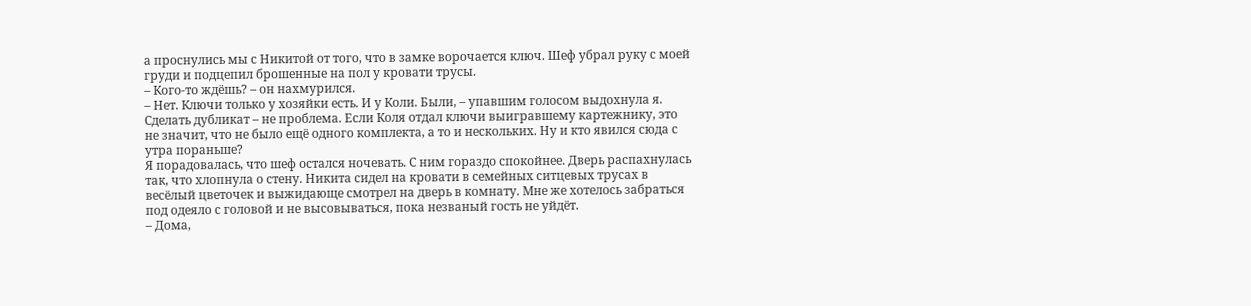а проснулись мы с Никитой от того, что в замке ворочается ключ. Шеф убрал руку с моей груди и подцепил брошенные на пол у кровати трусы.
– Кого-то ждёшь? – он нахмурился.
– Нет. Ключи только у хозяйки есть. И у Коли. Были, – упавшим голосом выдохнула я.
Сделать дубликат – не проблема. Если Коля отдал ключи выигравшему картежнику, это не значит, что не было ещё одного комплекта, а то и нескольких. Ну и кто явился сюда с утра пораньше?
Я порадовалась, что шеф остался ночевать. С ним гораздо спокойнее. Дверь распахнулась так, что хлопнула о стену. Никита сидел на кровати в семейных ситцевых трусах в весёлый цветочек и выжидающе смотрел на дверь в комнату. Мне же хотелось забраться под одеяло с головой и не высовываться, пока незваный гость не уйдёт.
– Дома,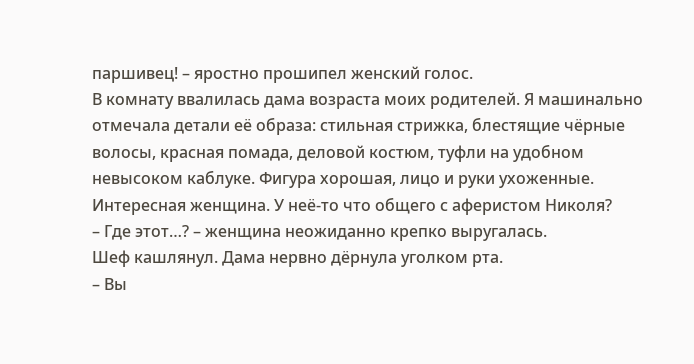паршивец! – яростно прошипел женский голос.
В комнату ввалилась дама возраста моих родителей. Я машинально отмечала детали её образа: стильная стрижка, блестящие чёрные волосы, красная помада, деловой костюм, туфли на удобном невысоком каблуке. Фигура хорошая, лицо и руки ухоженные. Интересная женщина. У неё-то что общего с аферистом Николя?
– Где этот…? – женщина неожиданно крепко выругалась.
Шеф кашлянул. Дама нервно дёрнула уголком рта.
– Вы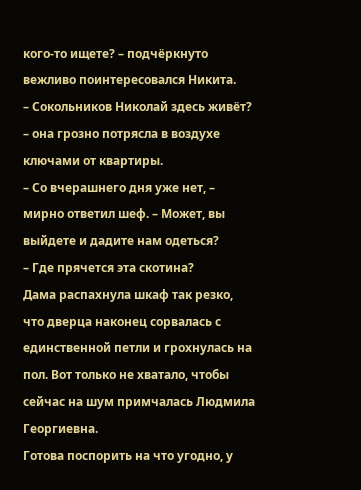кого-то ищете? – подчёркнуто вежливо поинтересовался Никита.
– Сокольников Николай здесь живёт? – она грозно потрясла в воздухе ключами от квартиры.
– Со вчерашнего дня уже нет, – мирно ответил шеф. – Может, вы выйдете и дадите нам одеться?
– Где прячется эта скотина?
Дама распахнула шкаф так резко, что дверца наконец сорвалась с единственной петли и грохнулась на пол. Вот только не хватало, чтобы сейчас на шум примчалась Людмила Георгиевна.
Готова поспорить на что угодно, у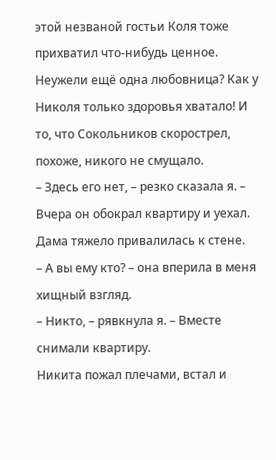этой незваной гостьи Коля тоже прихватил что-нибудь ценное. Неужели ещё одна любовница? Как у Николя только здоровья хватало! И то, что Сокольников скорострел, похоже, никого не смущало.
– Здесь его нет, – резко сказала я. – Вчера он обокрал квартиру и уехал.
Дама тяжело привалилась к стене.
– А вы ему кто? – она вперила в меня хищный взгляд.
– Никто, – рявкнула я. – Вместе снимали квартиру.
Никита пожал плечами, встал и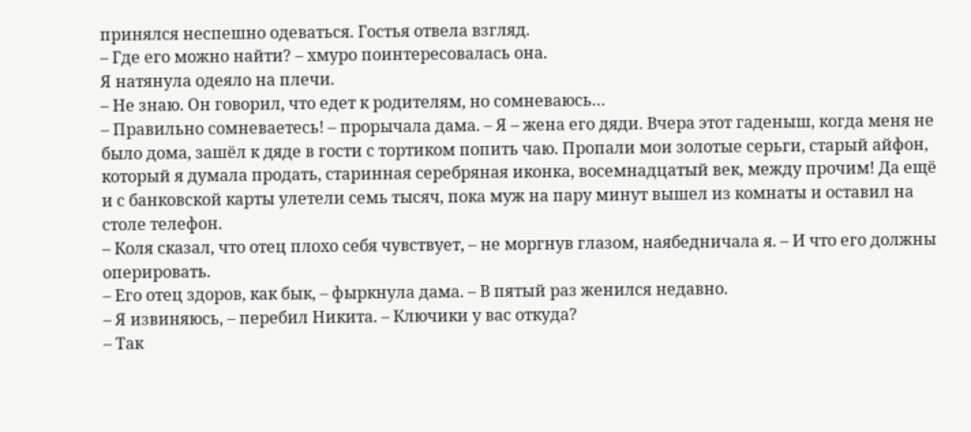принялся неспешно одеваться. Гостья отвела взгляд.
– Где его можно найти? – хмуро поинтересовалась она.
Я натянула одеяло на плечи.
– Не знаю. Он говорил, что едет к родителям, но сомневаюсь…
– Правильно сомневаетесь! – прорычала дама. – Я – жена его дяди. Вчера этот гаденыш, когда меня не было дома, зашёл к дяде в гости с тортиком попить чаю. Пропали мои золотые серьги, старый айфон, который я думала продать, старинная серебряная иконка, восемнадцатый век, между прочим! Да ещё и с банковской карты улетели семь тысяч, пока муж на пару минут вышел из комнаты и оставил на столе телефон.
– Коля сказал, что отец плохо себя чувствует, – не моргнув глазом, наябедничала я. – И что его должны оперировать.
– Его отец здоров, как бык, – фыркнула дама. – В пятый раз женился недавно.
– Я извиняюсь, – перебил Никита. – Ключики у вас откуда?
– Так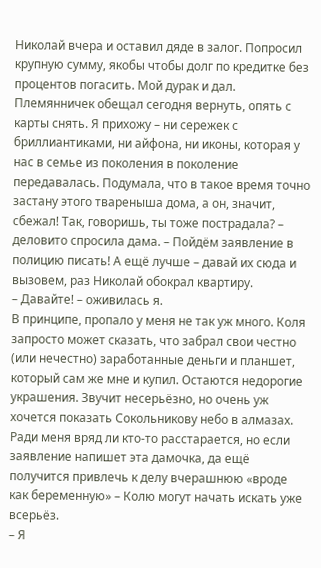Николай вчера и оставил дяде в залог. Попросил крупную сумму, якобы чтобы долг по кредитке без процентов погасить. Мой дурак и дал. Племянничек обещал сегодня вернуть, опять с карты снять. Я прихожу – ни сережек с бриллиантиками, ни айфона, ни иконы, которая у нас в семье из поколения в поколение передавалась. Подумала, что в такое время точно застану этого твареныша дома, а он, значит, сбежал! Так, говоришь, ты тоже пострадала? – деловито спросила дама. – Пойдём заявление в полицию писать! А ещё лучше – давай их сюда и вызовем, раз Николай обокрал квартиру.
– Давайте! – оживилась я.
В принципе, пропало у меня не так уж много. Коля запросто может сказать, что забрал свои честно (или нечестно) заработанные деньги и планшет, который сам же мне и купил. Остаются недорогие украшения. Звучит несерьёзно, но очень уж хочется показать Сокольникову небо в алмазах. Ради меня вряд ли кто-то расстарается, но если заявление напишет эта дамочка, да ещё получится привлечь к делу вчерашнюю «вроде как беременную» – Колю могут начать искать уже всерьёз.
– Я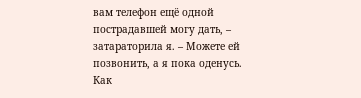вам телефон ещё одной пострадавшей могу дать, – затараторила я. – Можете ей позвонить, а я пока оденусь.
Как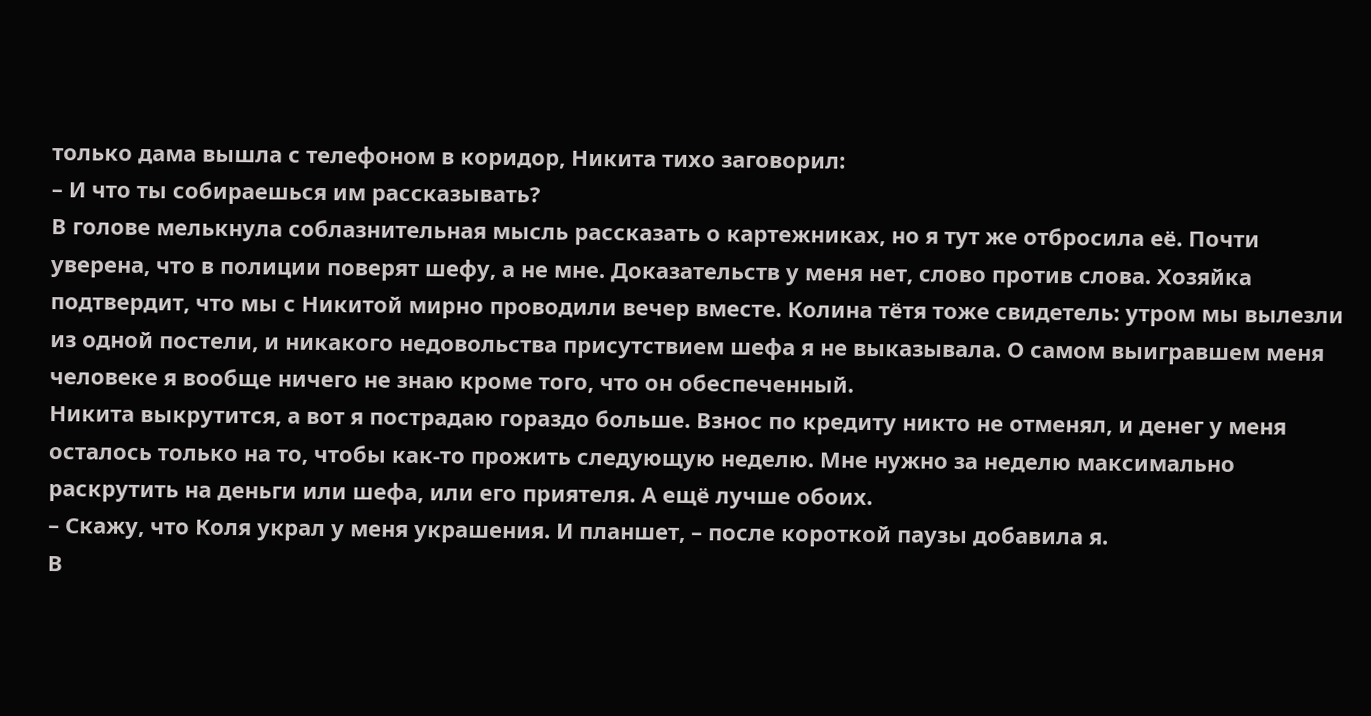только дама вышла с телефоном в коридор, Никита тихо заговорил:
– И что ты собираешься им рассказывать?
В голове мелькнула соблазнительная мысль рассказать о картежниках, но я тут же отбросила её. Почти уверена, что в полиции поверят шефу, а не мне. Доказательств у меня нет, слово против слова. Хозяйка подтвердит, что мы с Никитой мирно проводили вечер вместе. Колина тётя тоже свидетель: утром мы вылезли из одной постели, и никакого недовольства присутствием шефа я не выказывала. О самом выигравшем меня человеке я вообще ничего не знаю кроме того, что он обеспеченный.
Никита выкрутится, а вот я пострадаю гораздо больше. Взнос по кредиту никто не отменял, и денег у меня осталось только на то, чтобы как-то прожить следующую неделю. Мне нужно за неделю максимально раскрутить на деньги или шефа, или его приятеля. А ещё лучше обоих.
– Скажу, что Коля украл у меня украшения. И планшет, – после короткой паузы добавила я.
В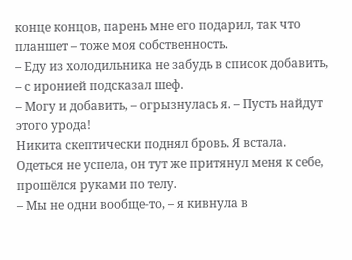конце концов, парень мне его подарил, так что планшет – тоже моя собственность.
– Еду из холодильника не забудь в список добавить, – с иронией подсказал шеф.
– Могу и добавить, – огрызнулась я. – Пусть найдут этого урода!
Никита скептически поднял бровь. Я встала. Одеться не успела, он тут же притянул меня к себе, прошёлся руками по телу.
– Мы не одни вообще-то, – я кивнула в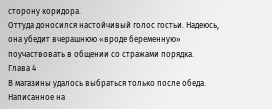сторону коридора.
Оттуда доносился настойчивый голос гостьи. Надеюсь, она убедит вчерашнюю «вроде беременную» поучаствовать в общении со стражами порядка.
Глава 4
В магазины удалось выбраться только после обеда. Написанное на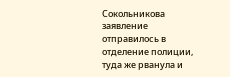Сокольникова заявление отправилось в отделение полиции, туда же рванула и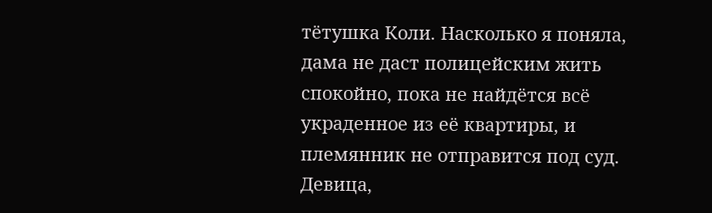тётушка Коли. Насколько я поняла, дама не даст полицейским жить спокойно, пока не найдётся всё украденное из её квартиры, и племянник не отправится под суд. Девица,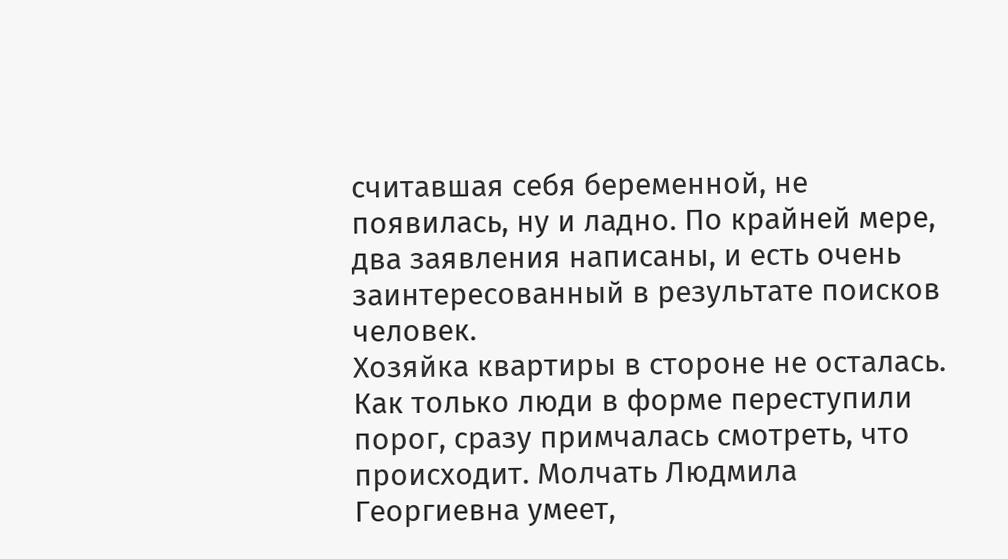считавшая себя беременной, не появилась, ну и ладно. По крайней мере, два заявления написаны, и есть очень заинтересованный в результате поисков человек.
Хозяйка квартиры в стороне не осталась. Как только люди в форме переступили порог, сразу примчалась смотреть, что происходит. Молчать Людмила Георгиевна умеет,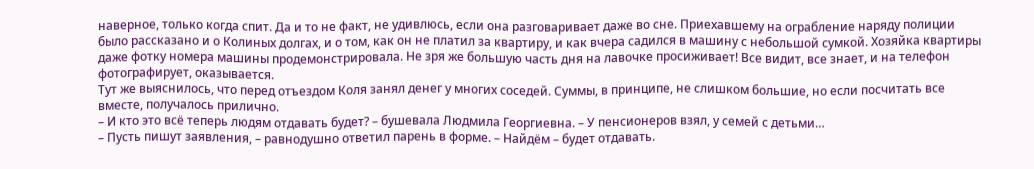наверное, только когда спит. Да и то не факт, не удивлюсь, если она разговаривает даже во сне. Приехавшему на ограбление наряду полиции было рассказано и о Колиных долгах, и о том, как он не платил за квартиру, и как вчера садился в машину с небольшой сумкой. Хозяйка квартиры даже фотку номера машины продемонстрировала. Не зря же большую часть дня на лавочке просиживает! Все видит, все знает, и на телефон фотографирует, оказывается.
Тут же выяснилось, что перед отъездом Коля занял денег у многих соседей. Суммы, в принципе, не слишком большие, но если посчитать все вместе, получалось прилично.
– И кто это всё теперь людям отдавать будет? – бушевала Людмила Георгиевна. – У пенсионеров взял, у семей с детьми…
– Пусть пишут заявления, – равнодушно ответил парень в форме. – Найдём – будет отдавать.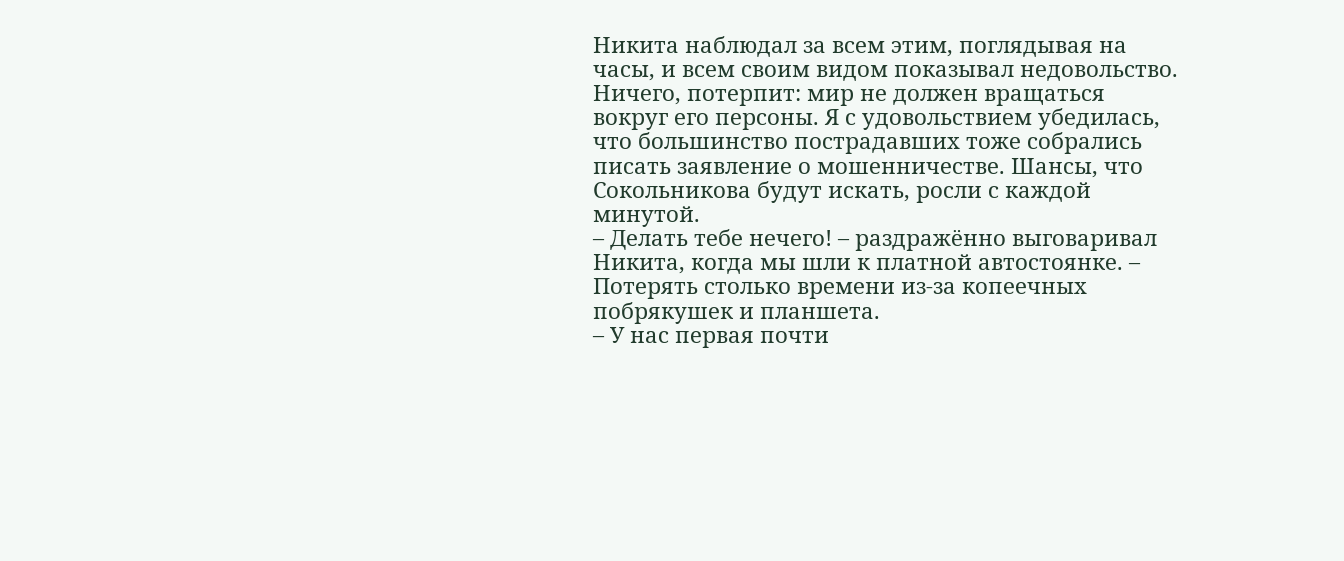Никита наблюдал за всем этим, поглядывая на часы, и всем своим видом показывал недовольство. Ничего, потерпит: мир не должен вращаться вокруг его персоны. Я с удовольствием убедилась, что большинство пострадавших тоже собрались писать заявление о мошенничестве. Шансы, что Сокольникова будут искать, росли с каждой минутой.
– Делать тебе нечего! – раздражённо выговаривал Никита, когда мы шли к платной автостоянке. – Потерять столько времени из-за копеечных побрякушек и планшета.
– У нас первая почти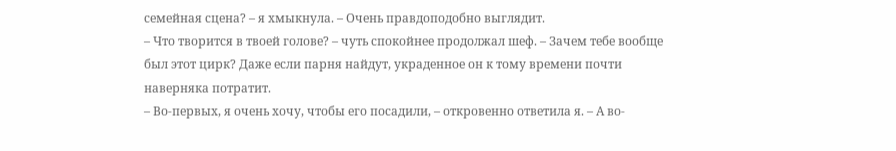семейная сцена? – я хмыкнула. – Очень правдоподобно выглядит.
– Что творится в твоей голове? – чуть спокойнее продолжал шеф. – Зачем тебе вообще был этот цирк? Даже если парня найдут, украденное он к тому времени почти наверняка потратит.
– Во-первых, я очень хочу, чтобы его посадили, – откровенно ответила я. – А во-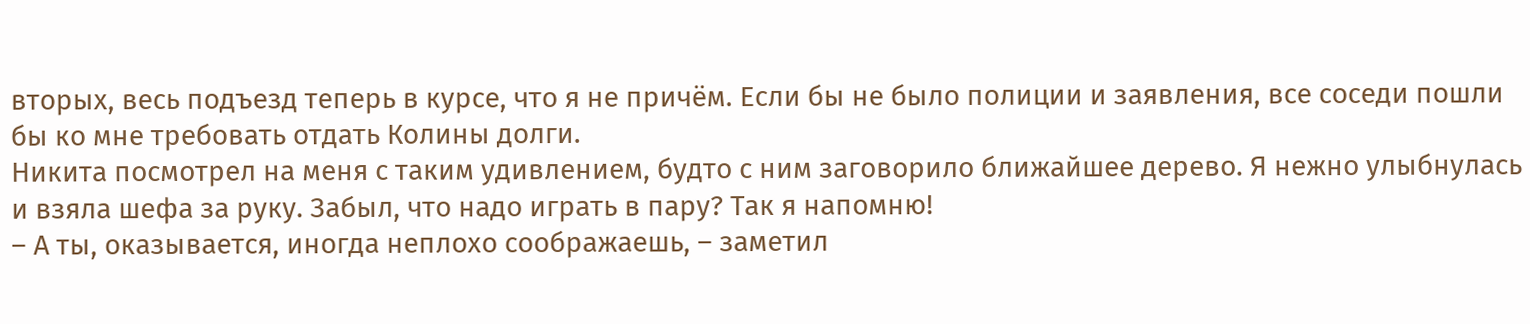вторых, весь подъезд теперь в курсе, что я не причём. Если бы не было полиции и заявления, все соседи пошли бы ко мне требовать отдать Колины долги.
Никита посмотрел на меня с таким удивлением, будто с ним заговорило ближайшее дерево. Я нежно улыбнулась и взяла шефа за руку. Забыл, что надо играть в пару? Так я напомню!
– А ты, оказывается, иногда неплохо соображаешь, – заметил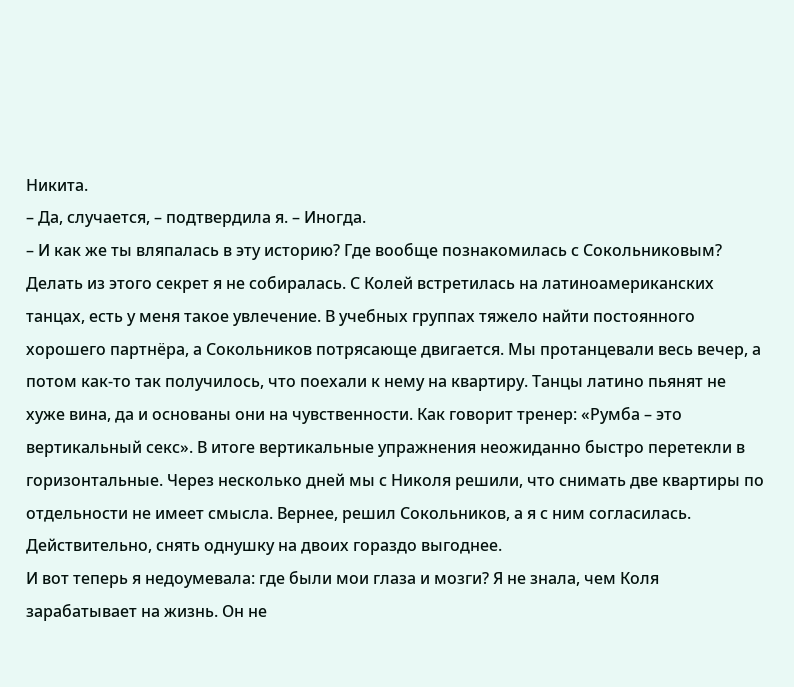Никита.
– Да, случается, – подтвердила я. – Иногда.
– И как же ты вляпалась в эту историю? Где вообще познакомилась с Сокольниковым?
Делать из этого секрет я не собиралась. С Колей встретилась на латиноамериканских танцах, есть у меня такое увлечение. В учебных группах тяжело найти постоянного хорошего партнёра, а Сокольников потрясающе двигается. Мы протанцевали весь вечер, а потом как-то так получилось, что поехали к нему на квартиру. Танцы латино пьянят не хуже вина, да и основаны они на чувственности. Как говорит тренер: «Румба – это вертикальный секс». В итоге вертикальные упражнения неожиданно быстро перетекли в горизонтальные. Через несколько дней мы с Николя решили, что снимать две квартиры по отдельности не имеет смысла. Вернее, решил Сокольников, а я с ним согласилась. Действительно, снять однушку на двоих гораздо выгоднее.
И вот теперь я недоумевала: где были мои глаза и мозги? Я не знала, чем Коля зарабатывает на жизнь. Он не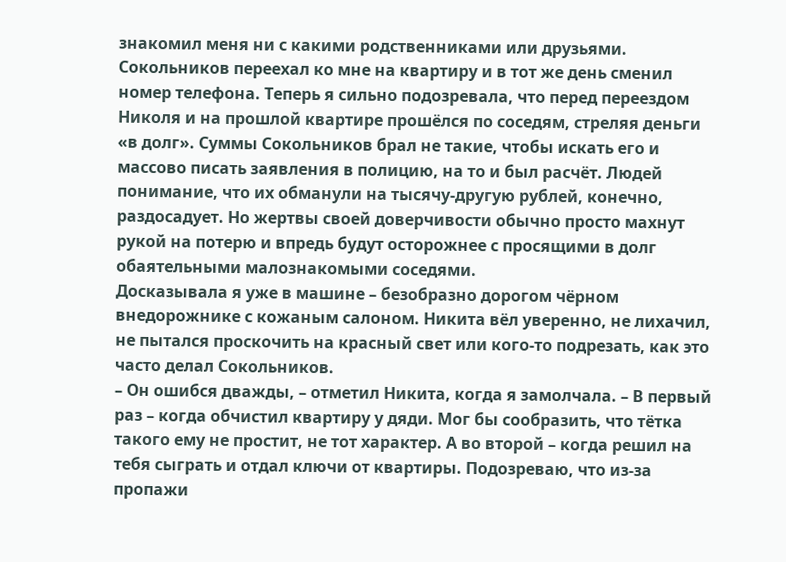знакомил меня ни с какими родственниками или друзьями. Сокольников переехал ко мне на квартиру и в тот же день сменил номер телефона. Теперь я сильно подозревала, что перед переездом Николя и на прошлой квартире прошёлся по соседям, стреляя деньги «в долг». Суммы Сокольников брал не такие, чтобы искать его и массово писать заявления в полицию, на то и был расчёт. Людей понимание, что их обманули на тысячу-другую рублей, конечно, раздосадует. Но жертвы своей доверчивости обычно просто махнут рукой на потерю и впредь будут осторожнее с просящими в долг обаятельными малознакомыми соседями.
Досказывала я уже в машине – безобразно дорогом чёрном внедорожнике с кожаным салоном. Никита вёл уверенно, не лихачил, не пытался проскочить на красный свет или кого-то подрезать, как это часто делал Сокольников.
– Он ошибся дважды, – отметил Никита, когда я замолчала. – В первый раз – когда обчистил квартиру у дяди. Мог бы сообразить, что тётка такого ему не простит, не тот характер. А во второй – когда решил на тебя сыграть и отдал ключи от квартиры. Подозреваю, что из-за пропажи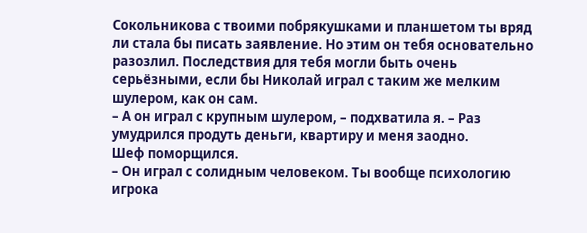Сокольникова с твоими побрякушками и планшетом ты вряд ли стала бы писать заявление. Но этим он тебя основательно разозлил. Последствия для тебя могли быть очень серьёзными, если бы Николай играл с таким же мелким шулером, как он сам.
– А он играл с крупным шулером, – подхватила я. – Раз умудрился продуть деньги, квартиру и меня заодно.
Шеф поморщился.
– Он играл с солидным человеком. Ты вообще психологию игрока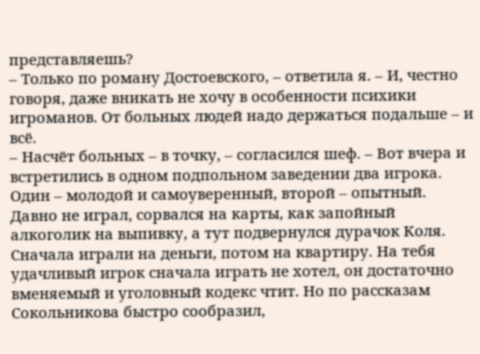представляешь?
– Только по роману Достоевского, – ответила я. – И, честно говоря, даже вникать не хочу в особенности психики игроманов. От больных людей надо держаться подальше – и всё.
– Насчёт больных – в точку, – согласился шеф. – Вот вчера и встретились в одном подпольном заведении два игрока. Один – молодой и самоуверенный, второй – опытный. Давно не играл, сорвался на карты, как запойный алкоголик на выпивку, а тут подвернулся дурачок Коля. Сначала играли на деньги, потом на квартиру. На тебя удачливый игрок сначала играть не хотел, он достаточно вменяемый и уголовный кодекс чтит. Но по рассказам Сокольникова быстро сообразил,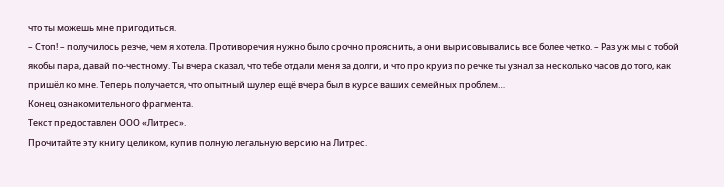что ты можешь мне пригодиться.
– Стоп! – получилось резче, чем я хотела. Противоречия нужно было срочно прояснить, а они вырисовывались все более четко. – Раз уж мы с тобой якобы пара, давай по-честному. Ты вчера сказал, что тебе отдали меня за долги, и что про круиз по речке ты узнал за несколько часов до того, как пришёл ко мне. Теперь получается, что опытный шулер ещё вчера был в курсе ваших семейных проблем…
Конец ознакомительного фрагмента.
Текст предоставлен ООО «Литрес».
Прочитайте эту книгу целиком, купив полную легальную версию на Литрес.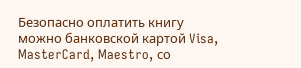Безопасно оплатить книгу можно банковской картой Visa, MasterCard, Maestro, со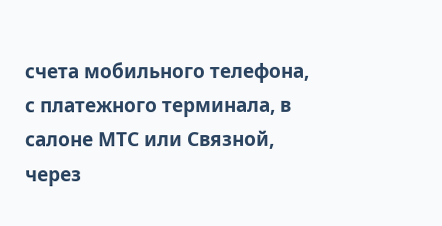счета мобильного телефона, с платежного терминала, в салоне МТС или Связной, через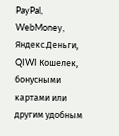PayPal, WebMoney, Яндекс.Деньги, QIWI Кошелек, бонусными картами или другим удобным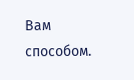Вам способом.